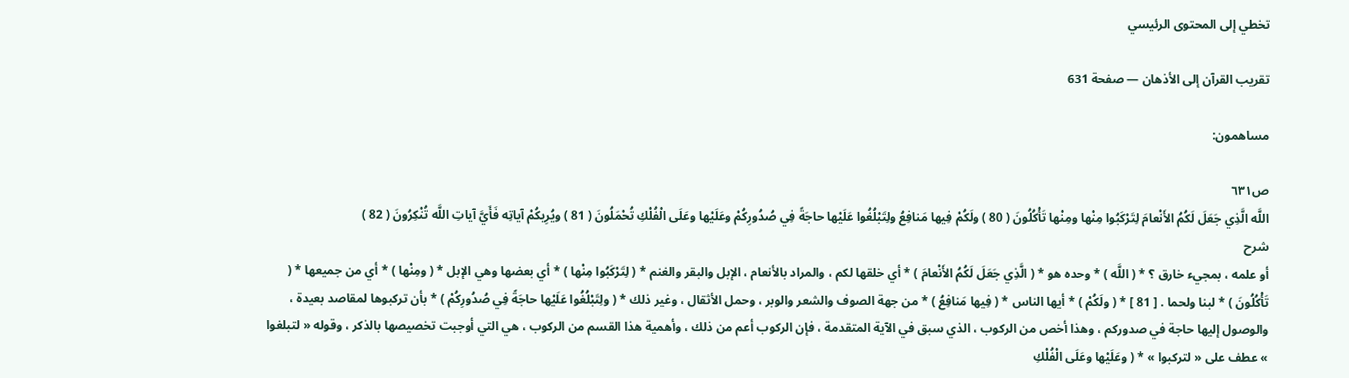تخطي إلى المحتوى الرئيسي

تقريب القرآن إلى الأذهان — صفحة 631

مساهمون:

ص٦٣١
اللَّه الَّذِي جَعَلَ لَكُمُ الأَنْعامَ لِتَرْكَبُوا مِنْها ومِنْها تَأْكُلُونَ ( 80 ) ولَكُمْ فِيها مَنافِعُ ولِتَبْلُغُوا عَلَيْها حاجَةً فِي صُدُورِكُمْ وعَلَيْها وعَلَى الْفُلْكِ تُحْمَلُونَ ( 81 ) ويُرِيكُمْ آياتِه فَأَيَّ آياتِ اللَّه تُنْكِرُونَ ( 82 )
شرح
أو علمه ، بمجيء خارق ؟ * ( اللَّه ) * وحده هو * ( الَّذِي جَعَلَ لَكُمُ الأَنْعامَ ) * أي خلقها لكم ، والمراد بالأنعام ، الإبل والبقر والغنم * ( لِتَرْكَبُوا مِنْها ) * أي بعضها وهي الإبل * ( ومِنْها ) * أي من جميعها * ( تَأْكُلُونَ ) * لبنا ولحما . [ 81 ] * ( ولَكُمْ ) * أيها الناس * ( فِيها مَنافِعُ ) * من جهة الصوف والشعر والوبر ، وحمل الأثقال ، وغير ذلك * ( ولِتَبْلُغُوا عَلَيْها حاجَةً فِي صُدُورِكُمْ ) * بأن تركبوها لمقاصد بعيدة ، والوصول إليها حاجة في صدوركم ، وهذا أخص من الركوب ، الذي سبق في الآية المتقدمة ، فإن الركوب أعم من ذلك ، وأهمية هذا القسم من الركوب ، هي التي أوجبت تخصيصها بالذكر ، وقوله « لتبلغوا » عطف على « لتركبوا » * ( وعَلَيْها وعَلَى الْفُلْكِ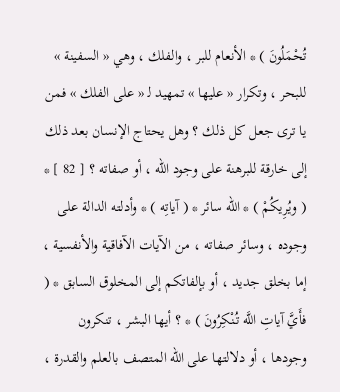تُحْمَلُونَ ) * الأنعام للبر ، والفلك ، وهي « السفينة » للبحر ، وتكرار « عليها » تمهيد ل‍ « على الفلك » فمن يا ترى جعل كل ذلك ؟ وهل يحتاج الإنسان بعد ذلك إلى خارقة للبرهنة على وجود الله ، أو صفاته ؟ [ 82 ] * ( ويُرِيكُمْ ) * الله سائر * ( آياتِه ) * وأدلته الدالة على وجوده ، وسائر صفاته ، من الآيات الآفاقية والأنفسية ، إما بخلق جديد ، أو بإلفاتكم إلى المخلوق السابق * ( فأَيَّ آياتِ اللَّه تُنْكِرُونَ ) * ؟ أيها البشر ، تنكرون وجودها ، أو دلالتها على الله المتصف بالعلم والقدرة ،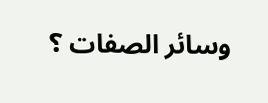وسائر الصفات ؟